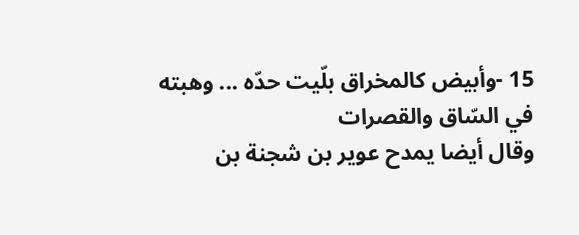15 -وأبيض كالمخراق بلّيت حدّه ... وهبته في السّاق والقصرات
وقال أيضا يمدح عوير بن شجنة بن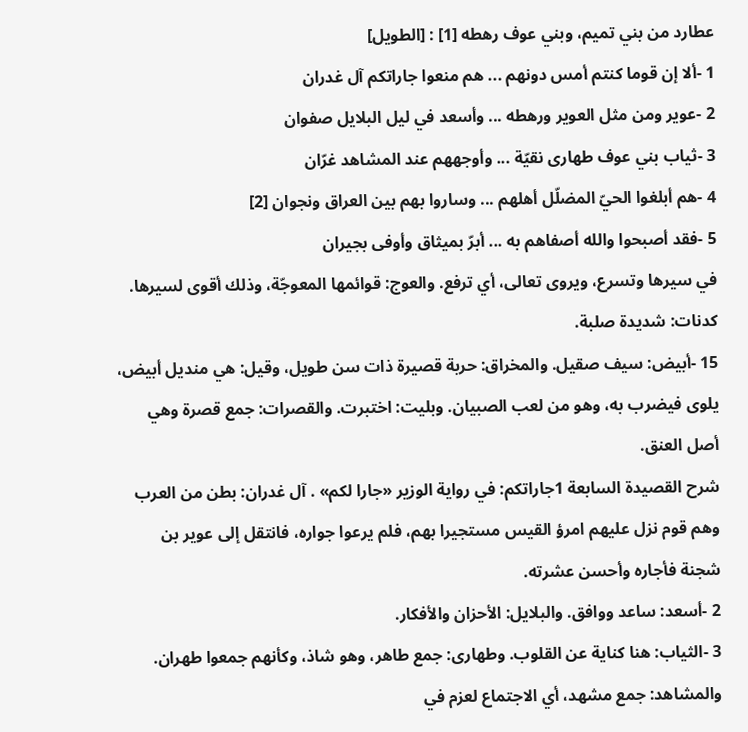عطارد من بني تميم، وبني عوف رهطه [1] : [الطويل]
1 -ألا إن قوما كنتم أمس دونهم ... هم منعوا جاراتكم آل غدران
2 -عوير ومن مثل العوير ورهطه ... وأسعد في ليل البلايل صفوان
3 -ثياب بني عوف طهارى نقيّة ... وأوجههم عند المشاهد غرّان
4 -هم أبلغوا الحيّ المضلّل أهلهم ... وساروا بهم بين العراق ونجوان [2]
5 -فقد أصبحوا والله أصفاهم به ... أبرّ بميثاق وأوفى بجيران
في سيرها وتسرع، ويروى تعالى، أي ترفع. والعوج: قوائمها المعوجّة، وذلك أقوى لسيرها.
كدنات: شديدة صلبة.
15 -أبيض: سيف صقيل. والمخراق: حربة قصيرة ذات سن طويل، وقيل: هي منديل أبيض، يلوى فيضرب به، وهو من لعب الصبيان. وبليت: اختبرت. والقصرات: جمع قصرة وهي أصل العنق.
شرح القصيدة السابعة 1جاراتكم: في رواية الوزير «جارا لكم» . آل غدران: بطن من العرب وهم قوم نزل عليهم امرؤ القيس مستجيرا بهم، فلم يرعوا جواره، فانتقل إلى عوير بن شجنة فأجاره وأحسن عشرته.
2 -أسعد: ساعد ووافق. والبلايل: الأحزان والأفكار.
3 -الثياب: هنا كناية عن القلوب. وطهارى: جمع طاهر، وهو شاذ، وكأنهم جمعوا طهران.
والمشاهد: جمع مشهد، أي الاجتماع لعزم في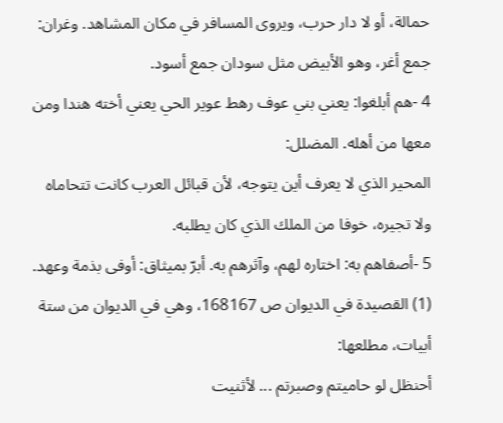حمالة، أو لا دار حرب، ويروى المسافر في مكان المشاهد. وغران: جمع أغر، وهو الأبيض مثل سودان جمع أسود.
4 -هم أبلغوا: يعني بني عوف رهط عوير الحي يعني أخته هندا ومن معها من أهله. المضلل:
المحير الذي لا يعرف أين يتوجه، لأن قبائل العرب كانت تتحاماه ولا تجيره، خوفا من الملك الذي كان يطلبه.
5 -أصفاهم به: اختاره لهم، وآثرهم به. أبرّ بميثاق: أوفى بذمة وعهد.
(1) القصيدة في الديوان ص 168167، وهي في الديوان من ستة أبيات، مطلعها:
أحنظل لو حاميتم وصبرتم ... لأثنيت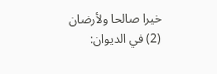خيرا صالحا ولأرضان
(2) في الديوان: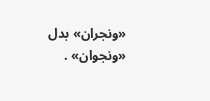«ونجران» بدل «ونجوان» .